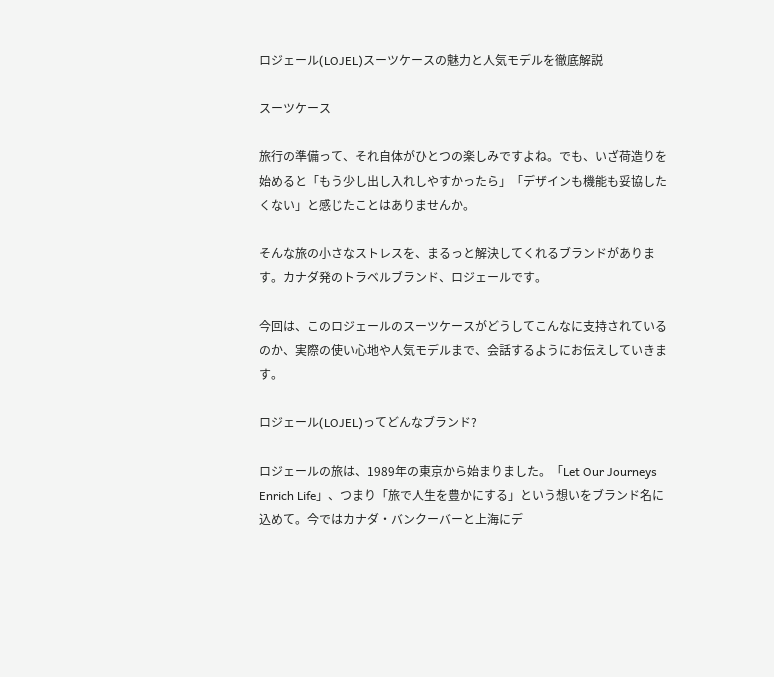ロジェール(LOJEL)スーツケースの魅力と人気モデルを徹底解説

スーツケース

旅行の準備って、それ自体がひとつの楽しみですよね。でも、いざ荷造りを始めると「もう少し出し入れしやすかったら」「デザインも機能も妥協したくない」と感じたことはありませんか。

そんな旅の小さなストレスを、まるっと解決してくれるブランドがあります。カナダ発のトラベルブランド、ロジェールです。

今回は、このロジェールのスーツケースがどうしてこんなに支持されているのか、実際の使い心地や人気モデルまで、会話するようにお伝えしていきます。

ロジェール(LOJEL)ってどんなブランド?

ロジェールの旅は、1989年の東京から始まりました。「Let Our Journeys Enrich Life」、つまり「旅で人生を豊かにする」という想いをブランド名に込めて。今ではカナダ・バンクーバーと上海にデ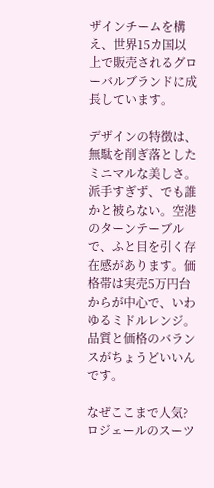ザインチームを構え、世界15カ国以上で販売されるグローバルブランドに成長しています。

デザインの特徴は、無駄を削ぎ落としたミニマルな美しさ。派手すぎず、でも誰かと被らない。空港のターンテーブルで、ふと目を引く存在感があります。価格帯は実売5万円台からが中心で、いわゆるミドルレンジ。品質と価格のバランスがちょうどいいんです。

なぜここまで人気?ロジェールのスーツ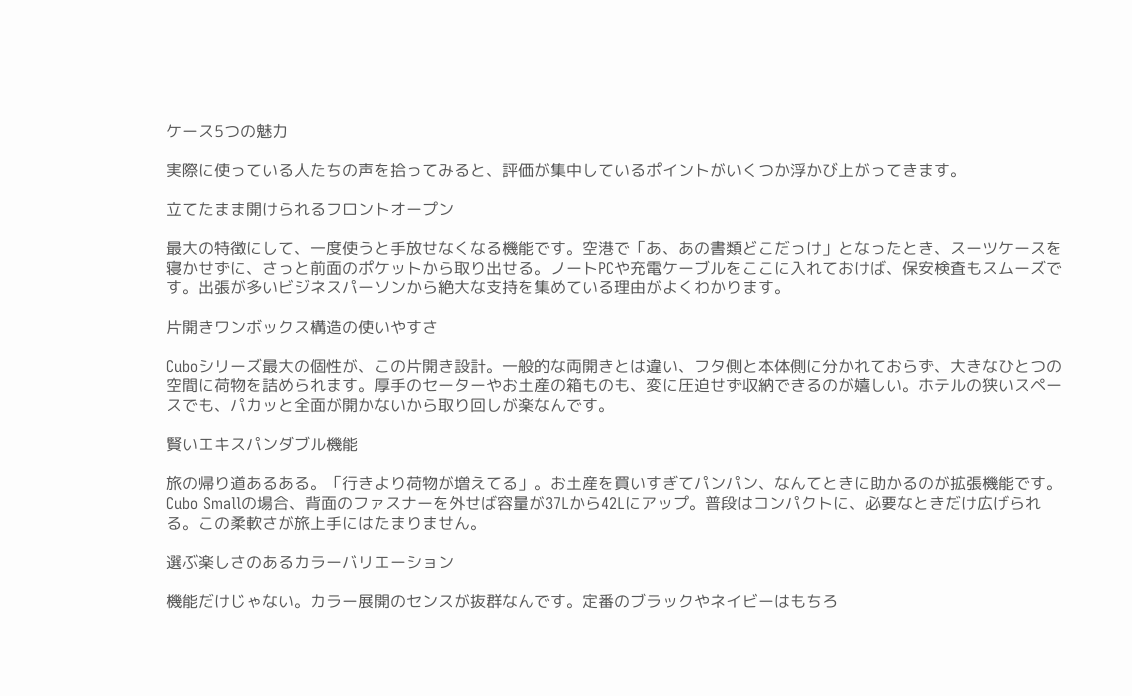ケース5つの魅力

実際に使っている人たちの声を拾ってみると、評価が集中しているポイントがいくつか浮かび上がってきます。

立てたまま開けられるフロントオープン

最大の特徴にして、一度使うと手放せなくなる機能です。空港で「あ、あの書類どこだっけ」となったとき、スーツケースを寝かせずに、さっと前面のポケットから取り出せる。ノートPCや充電ケーブルをここに入れておけば、保安検査もスムーズです。出張が多いビジネスパーソンから絶大な支持を集めている理由がよくわかります。

片開きワンボックス構造の使いやすさ

Cuboシリーズ最大の個性が、この片開き設計。一般的な両開きとは違い、フタ側と本体側に分かれておらず、大きなひとつの空間に荷物を詰められます。厚手のセーターやお土産の箱ものも、変に圧迫せず収納できるのが嬉しい。ホテルの狭いスペースでも、パカッと全面が開かないから取り回しが楽なんです。

賢いエキスパンダブル機能

旅の帰り道あるある。「行きより荷物が増えてる」。お土産を買いすぎてパンパン、なんてときに助かるのが拡張機能です。Cubo Smallの場合、背面のファスナーを外せば容量が37Lから42Lにアップ。普段はコンパクトに、必要なときだけ広げられる。この柔軟さが旅上手にはたまりません。

選ぶ楽しさのあるカラーバリエーション

機能だけじゃない。カラー展開のセンスが抜群なんです。定番のブラックやネイビーはもちろ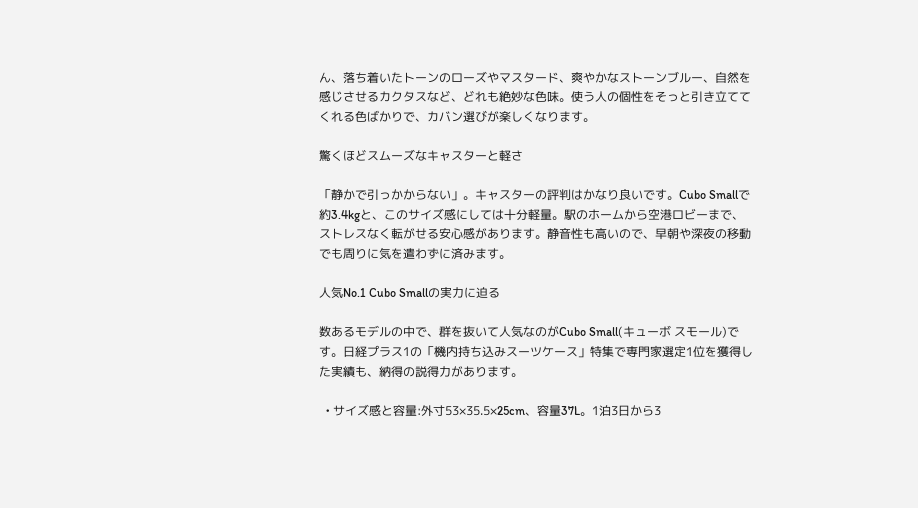ん、落ち着いたトーンのローズやマスタード、爽やかなストーンブルー、自然を感じさせるカクタスなど、どれも絶妙な色味。使う人の個性をそっと引き立ててくれる色ばかりで、カバン選びが楽しくなります。

驚くほどスムーズなキャスターと軽さ

「静かで引っかからない」。キャスターの評判はかなり良いです。Cubo Smallで約3.4kgと、このサイズ感にしては十分軽量。駅のホームから空港ロビーまで、ストレスなく転がせる安心感があります。静音性も高いので、早朝や深夜の移動でも周りに気を遣わずに済みます。

人気No.1 Cubo Smallの実力に迫る

数あるモデルの中で、群を抜いて人気なのがCubo Small(キューボ スモール)です。日経プラス1の「機内持ち込みスーツケース」特集で専門家選定1位を獲得した実績も、納得の説得力があります。

  • サイズ感と容量:外寸53×35.5×25cm、容量37L。1泊3日から3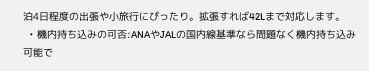泊4日程度の出張や小旅行にぴったり。拡張すれば42Lまで対応します。
  • 機内持ち込みの可否:ANAやJALの国内線基準なら問題なく機内持ち込み可能で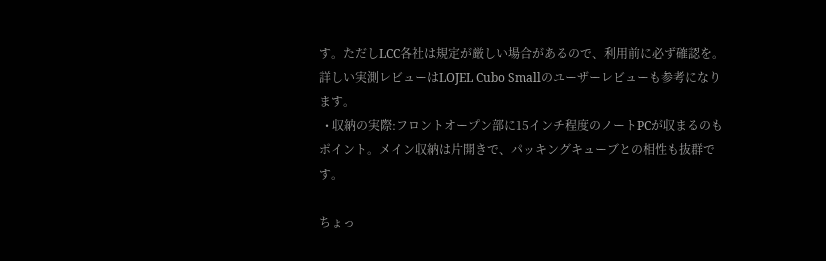す。ただしLCC各社は規定が厳しい場合があるので、利用前に必ず確認を。詳しい実測レビューはLOJEL Cubo Smallのユーザーレビューも参考になります。
  • 収納の実際:フロントオープン部に15インチ程度のノートPCが収まるのもポイント。メイン収納は片開きで、パッキングキューブとの相性も抜群です。

ちょっ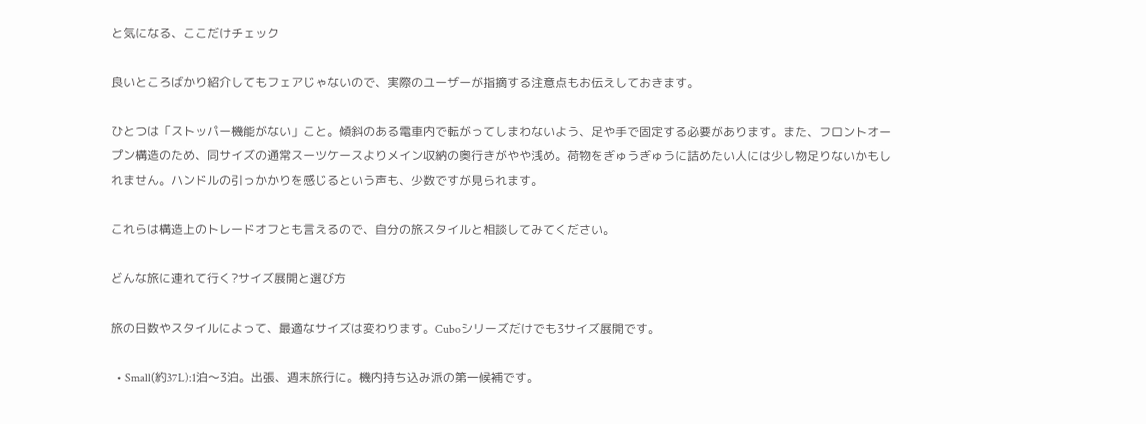と気になる、ここだけチェック

良いところばかり紹介してもフェアじゃないので、実際のユーザーが指摘する注意点もお伝えしておきます。

ひとつは「ストッパー機能がない」こと。傾斜のある電車内で転がってしまわないよう、足や手で固定する必要があります。また、フロントオープン構造のため、同サイズの通常スーツケースよりメイン収納の奥行きがやや浅め。荷物をぎゅうぎゅうに詰めたい人には少し物足りないかもしれません。ハンドルの引っかかりを感じるという声も、少数ですが見られます。

これらは構造上のトレードオフとも言えるので、自分の旅スタイルと相談してみてください。

どんな旅に連れて行く?サイズ展開と選び方

旅の日数やスタイルによって、最適なサイズは変わります。Cuboシリーズだけでも3サイズ展開です。

  • Small(約37L):1泊〜3泊。出張、週末旅行に。機内持ち込み派の第一候補です。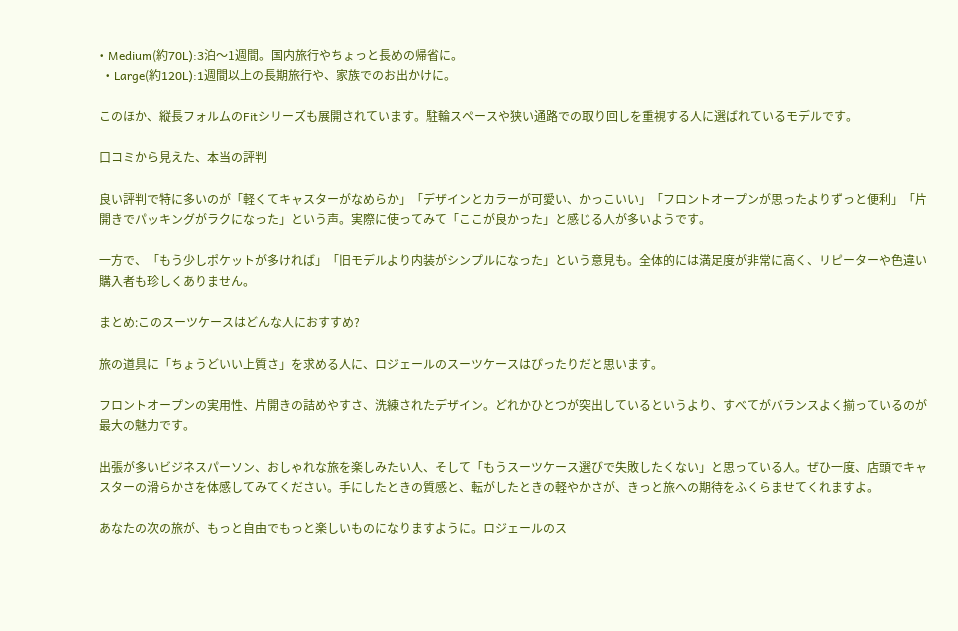• Medium(約70L):3泊〜1週間。国内旅行やちょっと長めの帰省に。
  • Large(約120L):1週間以上の長期旅行や、家族でのお出かけに。

このほか、縦長フォルムのFitシリーズも展開されています。駐輪スペースや狭い通路での取り回しを重視する人に選ばれているモデルです。

口コミから見えた、本当の評判

良い評判で特に多いのが「軽くてキャスターがなめらか」「デザインとカラーが可愛い、かっこいい」「フロントオープンが思ったよりずっと便利」「片開きでパッキングがラクになった」という声。実際に使ってみて「ここが良かった」と感じる人が多いようです。

一方で、「もう少しポケットが多ければ」「旧モデルより内装がシンプルになった」という意見も。全体的には満足度が非常に高く、リピーターや色違い購入者も珍しくありません。

まとめ:このスーツケースはどんな人におすすめ?

旅の道具に「ちょうどいい上質さ」を求める人に、ロジェールのスーツケースはぴったりだと思います。

フロントオープンの実用性、片開きの詰めやすさ、洗練されたデザイン。どれかひとつが突出しているというより、すべてがバランスよく揃っているのが最大の魅力です。

出張が多いビジネスパーソン、おしゃれな旅を楽しみたい人、そして「もうスーツケース選びで失敗したくない」と思っている人。ぜひ一度、店頭でキャスターの滑らかさを体感してみてください。手にしたときの質感と、転がしたときの軽やかさが、きっと旅への期待をふくらませてくれますよ。

あなたの次の旅が、もっと自由でもっと楽しいものになりますように。ロジェールのス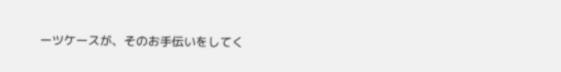ーツケースが、そのお手伝いをしてく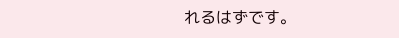れるはずです。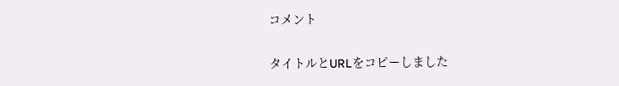コメント

タイトルとURLをコピーしました